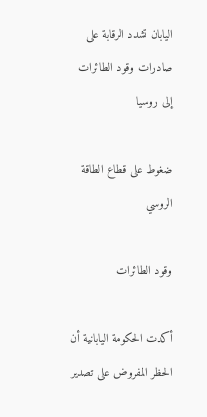اليابان تشدد الرقابة على صادرات وقود الطائرات إلى روسيا

ضغوط على قطاع الطاقة الروسي

وقود الطائرات

أكدت الحكومة اليابانية أن الحظر المفروض على تصدير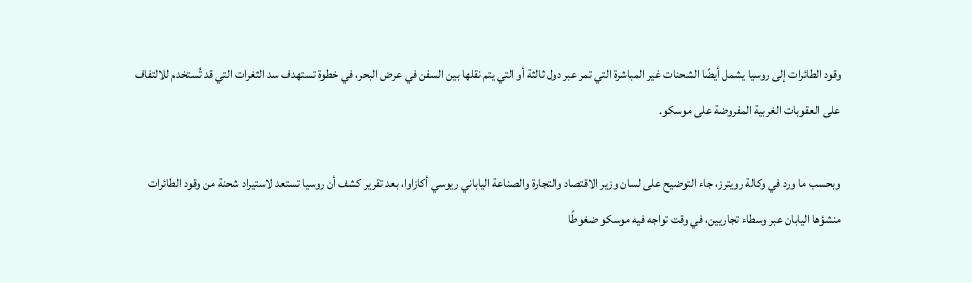وقود الطائرات إلى روسيا يشمل أيضًا الشحنات غير المباشرة التي تمر عبر دول ثالثة أو التي يتم نقلها بين السفن في عرض البحر، في خطوة تستهدف سد الثغرات التي قد تُستخدم للالتفاف على العقوبات الغربية المفروضة على موسكو.

وبحسب ما ورد في وكالة رويترز، جاء التوضيح على لسان وزير الاقتصاد والتجارة والصناعة الياباني ريوسي أكازاوا، بعد تقرير كشف أن روسيا تستعد لاستيراد شحنة من وقود الطائرات منشؤها اليابان عبر وسطاء تجاريين، في وقت تواجه فيه موسكو ضغوطًا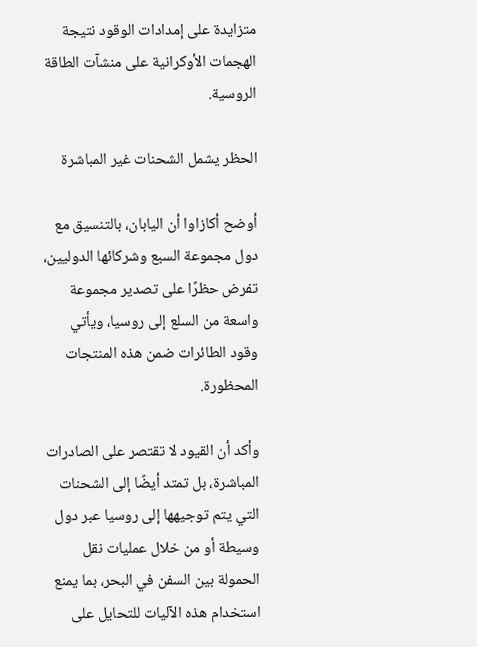متزايدة على إمدادات الوقود نتيجة الهجمات الأوكرانية على منشآت الطاقة الروسية.

الحظر يشمل الشحنات غير المباشرة

أوضح أكازاوا أن اليابان، بالتنسيق مع دول مجموعة السبع وشركائها الدوليين، تفرض حظرًا على تصدير مجموعة واسعة من السلع إلى روسيا، ويأتي وقود الطائرات ضمن هذه المنتجات المحظورة.

وأكد أن القيود لا تقتصر على الصادرات المباشرة، بل تمتد أيضًا إلى الشحنات التي يتم توجيهها إلى روسيا عبر دول وسيطة أو من خلال عمليات نقل الحمولة بين السفن في البحر، بما يمنع استخدام هذه الآليات للتحايل على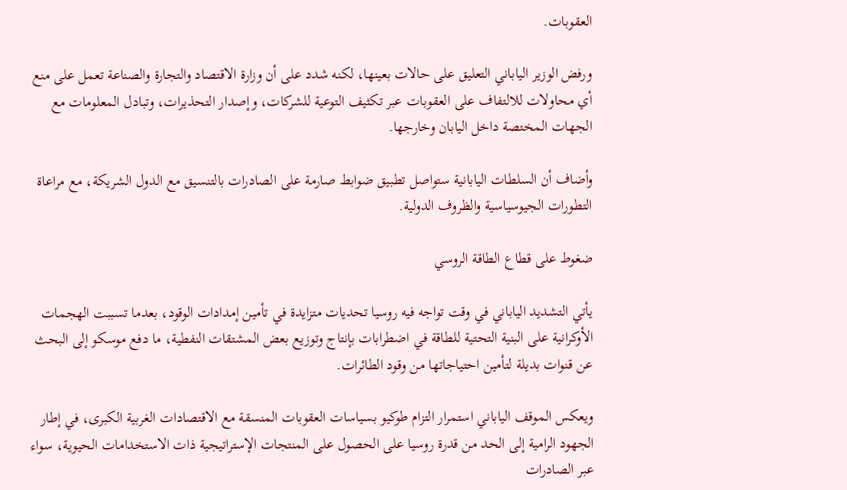العقوبات.

ورفض الوزير الياباني التعليق على حالات بعينها، لكنه شدد على أن وزارة الاقتصاد والتجارة والصناعة تعمل على منع أي محاولات للالتفاف على العقوبات عبر تكثيف التوعية للشركات، وإصدار التحذيرات، وتبادل المعلومات مع الجهات المختصة داخل اليابان وخارجها.

وأضاف أن السلطات اليابانية ستواصل تطبيق ضوابط صارمة على الصادرات بالتنسيق مع الدول الشريكة، مع مراعاة التطورات الجيوسياسية والظروف الدولية.

ضغوط على قطاع الطاقة الروسي

يأتي التشديد الياباني في وقت تواجه فيه روسيا تحديات متزايدة في تأمين إمدادات الوقود، بعدما تسببت الهجمات الأوكرانية على البنية التحتية للطاقة في اضطرابات بإنتاج وتوزيع بعض المشتقات النفطية، ما دفع موسكو إلى البحث عن قنوات بديلة لتأمين احتياجاتها من وقود الطائرات.

ويعكس الموقف الياباني استمرار التزام طوكيو بسياسات العقوبات المنسقة مع الاقتصادات الغربية الكبرى، في إطار الجهود الرامية إلى الحد من قدرة روسيا على الحصول على المنتجات الإستراتيجية ذات الاستخدامات الحيوية، سواء عبر الصادرات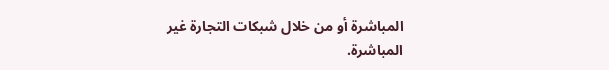المباشرة أو من خلال شبكات التجارة غير المباشرة.